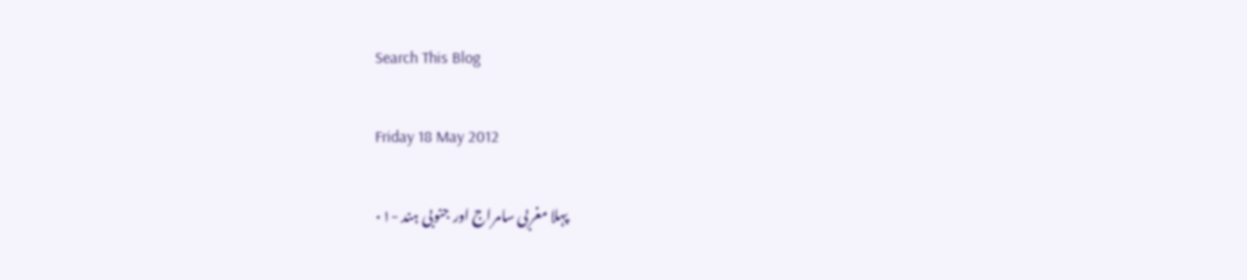Search This Blog

Friday 18 May 2012

پہلا مغربی سامراج اور جنوبی ہند -۰۱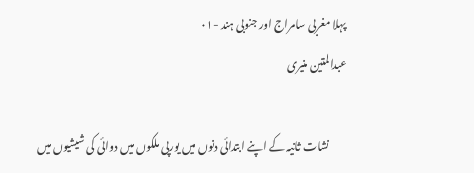پہلا مغربی سامراج اور جنوبی ہند -۰۱
عبدالمتین منیری

        نشات ثانیہ کے اپنے ابتدائی دنوں میں یورپی ملکوں میں دوائی کی شیشیوں میں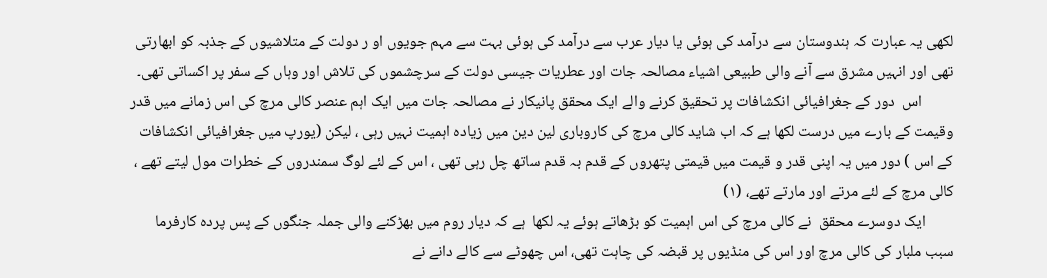لکھی یہ عبارت کہ ہندوستان سے درآمد کی ہوئی یا دیار عرب سے درآمد کی ہوئی بہت سے مہم جویوں او ر دولت کے متلاشیوں کے جذبہ کو ابھارتی تھی اور انہیں مشرق سے آنے والی طبیعی اشیاء مصالحہ جات اور عطریات جیسی دولت کے سرچشموں کی تلاش اور وہاں کے سفر پر اکساتی تھی۔
         اس  دور کے جغرافیائی انکشافات پر تحقیق کرنے والے ایک محقق پانیکار نے مصالحہ جات میں ایک اہم عنصر کالی مرچ کی اس زمانے میں قدر وقیمت کے بارے میں درست لکھا ہے کہ اب شاید کالی مرچ کی کاروباری لین دین میں زیادہ اہمیت نہیں رہی ، لیکن (یورپ میں جغرافیائی انکشافات کے اس ) دور میں یہ اپنی قدر و قیمت میں قیمتی پتھروں کے قدم بہ قدم ساتھ چل رہی تھی ، اس کے لئے لوگ سمندروں کے خطرات مول لیتے تھے ، کالی مرچ کے لئے مرتے اور مارتے تھے، (۱)
        ایک دوسرے محقق  نے کالی مرچ کی اس اہمیت کو بڑھاتے ہوئے یہ لکھا  ہے کہ دیار روم میں بھڑکنے والی جملہ جنگوں کے پس پردہ کارفرما سبب ملبار کی کالی مرچ اور اس کی منڈیوں پر قبضہ کی چاہت تھی، اس چھوٹے سے کالے دانے نے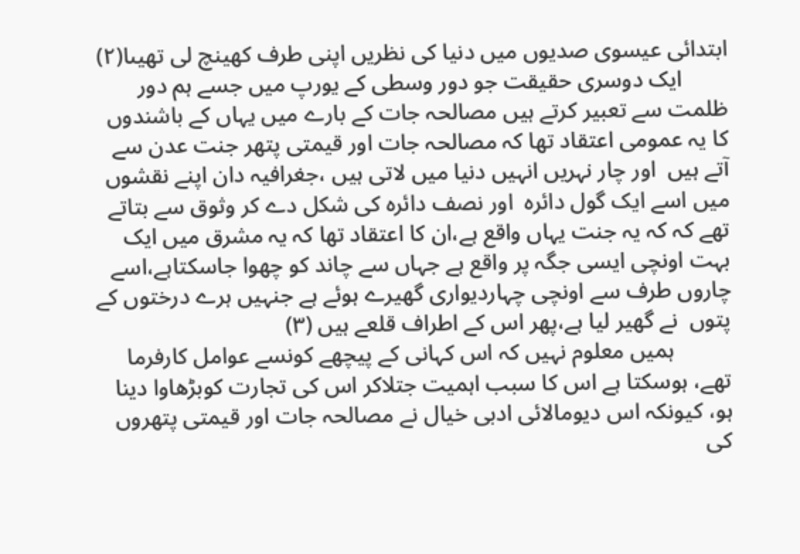ابتدائی عیسوی صدیوں میں دنیا کی نظریں اپنی طرف کھینچ لی تھیںا(۲)
        ایک دوسری حقیقت جو دور وسطی کے یورپ میں جسے ہم دور ظلمت سے تعبیر کرتے ہیں مصالحہ جات کے بارے میں یہاں کے باشندوں کا یہ عمومی اعتقاد تھا کہ مصالحہ جات اور قیمتی پتھر جنت عدن سے آتے ہیں  اور چار نہریں انہیں دنیا میں لاتی ہیں ،جغرافیہ دان اپنے نقشوں میں اسے ایک گول دائرہ  اور نصف دائرہ کی شکل دے کر وثوق سے بتاتے تھے کہ کہ یہ جنت یہاں واقع ہے،ان کا اعتقاد تھا کہ یہ مشرق میں ایک بہت اونچی ایسی جگہ پر واقع ہے جہاں سے چاند کو چھوا جاسکتاہے،اسے چاروں طرف سے اونچی چہاردیواری گھیرے ہوئے ہے جنہیں ہرے درختوں کے پتوں  نے گھیر لیا ہے،پھر اس کے اطراف قلعے ہیں (۳)
          ہمیں معلوم نہیں کہ اس کہانی کے پیچھے کونسے عوامل کارفرما تھے، ہوسکتا ہے اس کا سبب اہمیت جتلاکر اس کی تجارت کوبڑھاوا دینا ہو، کیونکہ اس دیومالائی ادبی خیال نے مصالحہ جات اور قیمتی پتھروں کی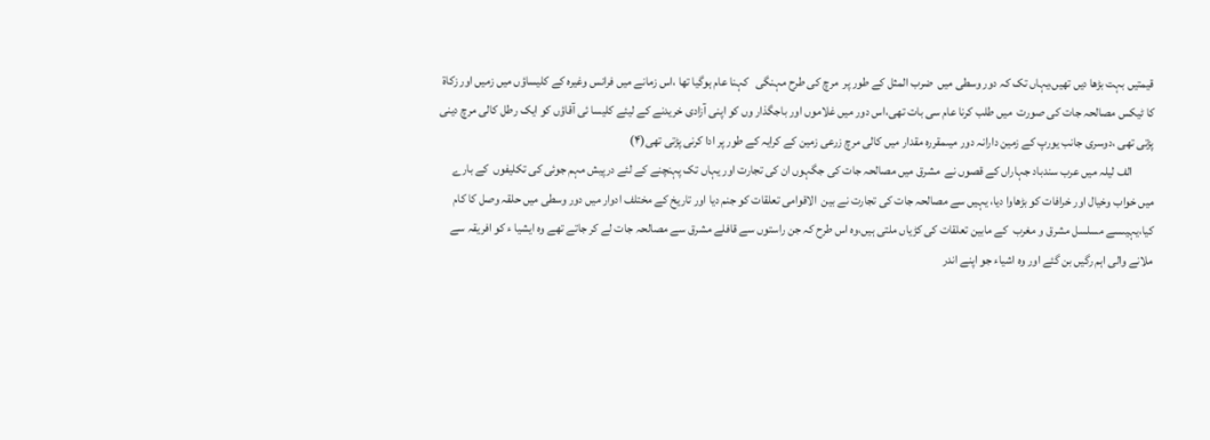قیمتیں بہت بڑھا دیں تھیں،یہاں تک کہ دور وسطی میں  ضرب المثل کے طور پر  مرچ کی طرح مہنگی   کہنا عام ہوگیا تھا ،اس زمانے میں فرانس وغیرہ کے کلیساؤں میں زمیں اور زکاۃ کا ٹیکس مصالحہ جات کی صورت  میں طلب کرنا عام سی بات تھی،اس دور میں غلاموں اور باجگذار وں کو اپنی آزادی خریدنے کے لیئے کلیسا ئی آقاؤں کو ایک رطل کالی مرچ دینی پڑتی تھی ،دوسری جانب یورپ کے زمین دارانہ دور میںمقررہ مقدار میں کالی مرچ زرعی زمین کے کرایہ کے طور پر ادا کرنی پڑتی تھی(۴)
         الف لیلہ میں عرب سندباد جہاراں کے قصوں نے  مشرق میں مصالحہ جات کی جگہوں ان کی تجارت اور یہاں تک پہنچنے کے لئے درپیش مہم جوئی کی تکلیفوں  کے بارے میں خواب وخیال اور خرافات کو بڑھاوا دیا، یہیں سے مصالحہ جات کی تجارت نے بین  الاقوامی تعلقات کو جنم دیا اور تاریخ کے مختلف ادوار میں دور وسطی میں حلقہ وصل کا کام کیا،یہیںسے مسلسل مشرق و مغرب  کے مابین تعلقات کی کڑیاں ملتی ہیں،وہ اس طرح کہ جن راستوں سے قافلے مشرق سے مصالحہ جات لے کر جاتے تھے وہ ایشیا ء کو افریقہ سے ملانے والی اہم رگیں بن گئے اور وہ اشیاء جو اپنے اندر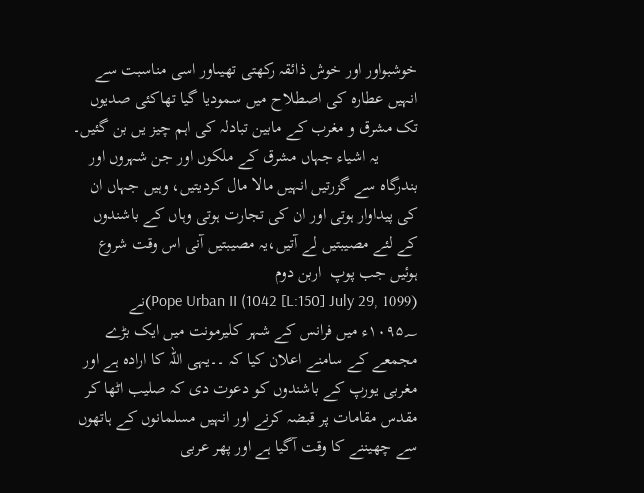خوشبواور اور خوش ذائقہ رکھتی تھیںاور اسی مناسبت سے انہیں عطارہ کی اصطلاح میں سمودیا گیا تھاکئی صدیوں تک مشرق و مغرب کے مابین تبادلہ کی اہم چیز یں بن گئیں۔
         یہ اشیاء جہاں مشرق کے ملکوں اور جن شہروں اور بندرگاہ سے گزرتیں انہیں مالا مال کردیتیں، وہیں جہاں ان کی پیداوار ہوتی اور ان کی تجارت ہوتی وہاں کے باشندوں کے لئے مصیبتیں لے آتیں،یہ مصیبتیں آنی اس وقت شروع ہوئیں جب پوپ  اربن دوم
Pope Urban II (1042 [L:150] July 29, 1099))نے  ۱۰۹۵؁ء میں فرانس کے شہر کلیرمونت میں ایک بڑے مجمعے کے سامنے اعلان کیا کہ ۔۔یہی اللہ کا ارادہ ہے اور مغربی یورپ کے باشندوں کو دعوت دی کہ صلیب اٹھا کر مقدس مقامات پر قبضہ کرنے اور انہیں مسلمانوں کے ہاتھوں سے چھیننے کا وقت آگیا ہے اور پھر عربی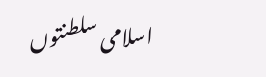اسلامی سلطنتوں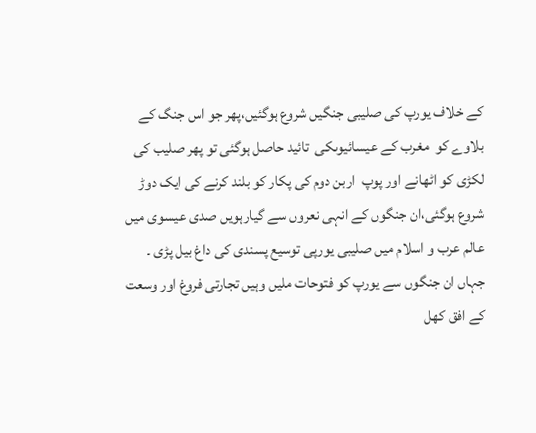کے خلاف یورپ کی صلیبی جنگیں شروع ہوگئیں،پھر جو اس جنگ کے بلاوے کو  مغرب کے عیسائیوںکی  تائید حاصل ہوگئی تو پھر صلیب کی لکڑی کو اٹھانے اور پوپ  اربن دوم کی پکار کو بلند کرنے کی ایک دوڑ شروع ہوگئی،ان جنگوں کے انہی نعروں سے گیارہویں صدی عیسوی میں  عالم عرب و اسلام میں صلیبی یورپی توسیع پسندی کی داغ بیل پڑی ۔ جہاں ان جنگوں سے یورپ کو فتوحات ملیں وہیں تجارتی فروغ اور وسعت کے افق کھل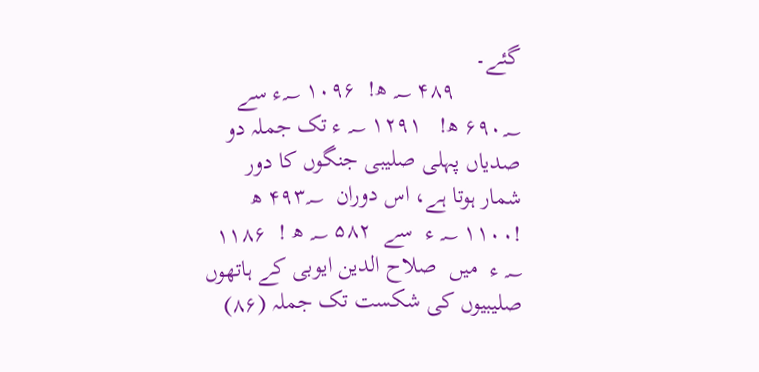گئے۔
           ۴۸۹ ؁ ھ!  ۱۰۹۶ ؁ء سے  ۶۹۰؁ ھ!   ۱۲۹۱ ؁ ء تک جملہ دو صدیاں پہلی صلیبی جنگوں کا دور شمار ہوتا ہے، اس دوران  ۴۹۳؁ ھ  !۱۱۰۰ ؁ ء  سے  ۵۸۲ ؁ ھ !  ۱۱۸۶ ؁ ء  میں  صلاح الدین ایوبی کے ہاتھوں صلیبیوں کی شکست تک جملہ (۸۶)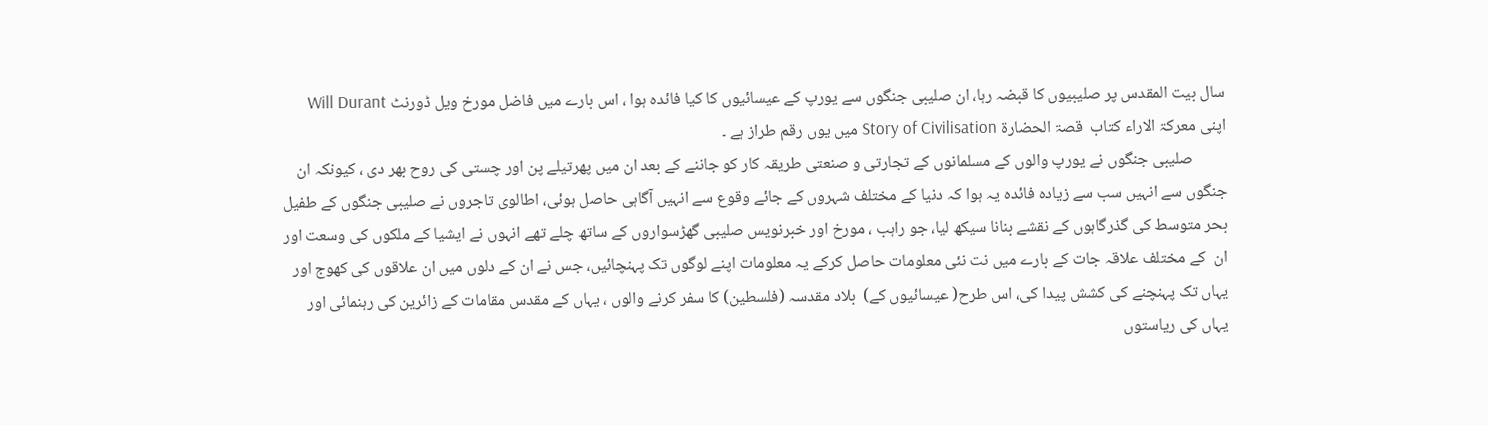سال بیت المقدس پر صلیبیوں کا قبضہ رہا، ان صلیبی جنگوں سے یورپ کے عیسائیوں کا کیا فائدہ ہوا ، اس بارے میں فاضل مورخ ویل ڈورنٹ Will Durant   اپنی معرکۃ الاراء کتاب  قصۃ الحضارۃ Story of Civilisation میں یوں رقم طراز ہے ۔
         صلیبی جنگوں نے یورپ والوں کے مسلمانوں کے تجارتی و صنعتی طریقہ کار کو جاننے کے بعد ان میں پھرتیلے پن اور چستی کی روح بھر دی ، کیونکہ ان جنگوں سے انہیں سب سے زیادہ فائدہ یہ ہوا کہ دنیا کے مختلف شہروں کے جائے وقوع سے انہیں آگاہی حاصل ہوئی، اطالوی تاجروں نے صلیبی جنگوں کے طفیل بحر متوسط کی گذرگاہوں کے نقشے بنانا سیکھ لیا، جو راہب ، مورخ اور خبرنویس صلیبی گھڑسواروں کے ساتھ چلے تھے انہوں نے ایشیا کے ملکوں کی وسعت اور ان  کے مختلف علاقہ جات کے بارے میں نت نئی معلومات حاصل کرکے یہ معلومات اپنے لوگوں تک پہنچائیں، جس نے ان کے دلوں میں ان علاقوں کی کھوج اور یہاں تک پہنچنے کی کشش پیدا کی، اس طرح( عیسائیوں کے)  بلاد مقدسہ (فلسطین) کا سفر کرنے والوں ، یہاں کے مقدس مقامات کے زائرین کی رہنمائی اور یہاں کی ریاستوں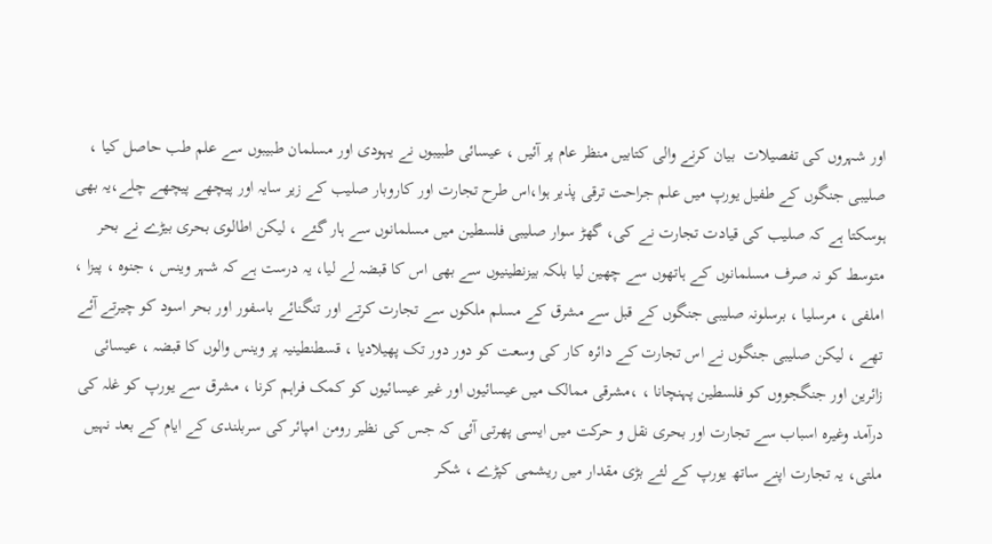اور شہروں کی تفصیلات  بیان کرنے والی کتابیں منظر عام پر آئیں ، عیسائی طبیبوں نے یہودی اور مسلمان طبیبوں سے علم طب حاصل کیا ، صلیبی جنگوں کے طفیل یورپ میں علم جراحت ترقی پذیر ہوا،اس طرح تجارت اور کاروبار صلیب کے زیر سایہ اور پیچھے پیچھے چلے،یہ بھی ہوسکتا ہے کہ صلیب کی قیادت تجارت نے کی، گھڑ سوار صلیبی فلسطین میں مسلمانوں سے ہار گئے ، لیکن اطالوی بحری بیڑے نے بحر متوسط کو نہ صرف مسلمانوں کے ہاتھوں سے چھین لیا بلکہ بیزنطینیوں سے بھی اس کا قبضہ لے لیا، یہ درست ہے کہ شہر وینس ، جنوہ ، پیزا ، املفی ، مرسلیا ، برسلونہ صلیبی جنگوں کے قبل سے مشرق کے مسلم ملکوں سے تجارت کرتے اور تنگنائے باسفور اور بحر اسود کو چیرتے آئے تھے ، لیکن صلیبی جنگوں نے اس تجارت کے دائرہ کار کی وسعت کو دور دور تک پھیلادیا ، قسطنطینیہ پر وینس والوں کا قبضہ ، عیسائی زائرین اور جنگجووں کو فلسطین پہنچانا ، ،مشرقی ممالک میں عیسائیوں اور غیر عیسائیوں کو کمک فراہم کرنا ، مشرق سے یورپ کو غلہ کی درآمد وغیرہ اسباب سے تجارت اور بحری نقل و حرکت میں ایسی پھرتی آئی کہ جس کی نظیر رومن امپائر کی سربلندی کے ایام کے بعد نہیں ملتی، یہ تجارت اپنے ساتھ یورپ کے لئے بڑی مقدار میں ریشمی کپڑے ، شکر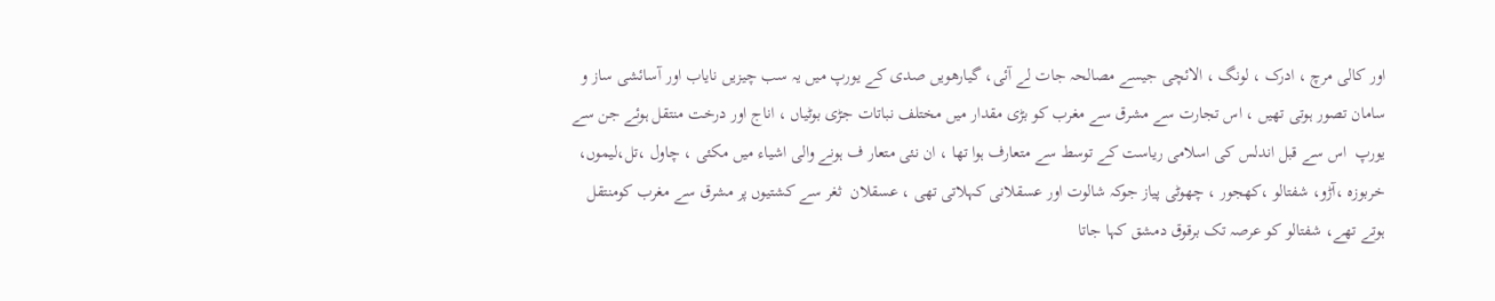اور کالی مرچ ، ادرک ، لونگ ، الائچی جیسے مصالحہ جات لے آئی، گیارھویں صدی کے یورپ میں یہ سب چیزیں نایاب اور آسائشی ساز و سامان تصور ہوتی تھیں ، اس تجارت سے مشرق سے مغرب کو بڑی مقدار میں مختلف نباتات جڑی بوٹیاں ، اناج اور درخت منتقل ہوئے جن سے یورپ  اس سے قبل اندلس کی اسلامی ریاست کے توسط سے متعارف ہوا تھا ، ان نئی متعار ف ہونے والی اشیاء میں مکئی ، چاول ،تل،لیموں، خربوزہ ،آڑو، شفتالو ،کھجور ، چھوٹی پیاز جوکہ شالوت اور عسقلانی کہلاتی تھی ، عسقلان  ثغر سے کشتیوں پر مشرق سے مغرب کومنتقل ہوتے تھے، شفتالو کو عرصہ تک برقوق دمشق کہا جاتا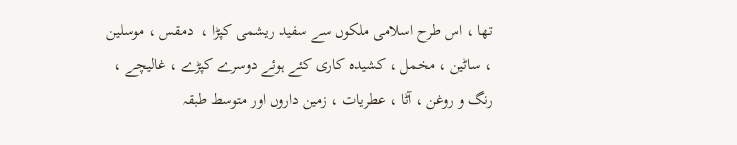تھا ، اس طرح اسلامی ملکوں سے سفید ریشمی کپڑا ،  دمقس ، موسلین ، ساٹین ، مخمل ، کشیدہ کاری کئے ہوئے دوسرے کپڑے ، غالیچے ، رنگ و روغن ، آٹا ، عطریات ، زمین داروں اور متوسط طبقہ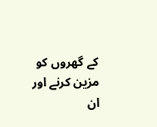کے گھروں کو مزین کرنے اور ان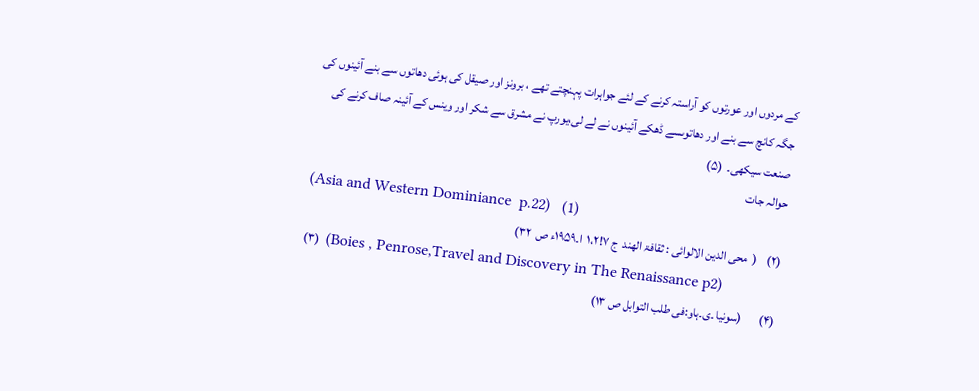کے مردوں اور عورتوں کو آراستہ کرنے کے لئے جواہرات پہنچتے تھے ، برونز اور صیقل کی ہوئی دھاتوں سے بنے آئینوں کی جگہ کانچ سے بنے اور دھاتوںسے ڈھکے آئینوں نے لے لی،یورپ نے مشرق سے شکر اور وینس کے آئینہ صاف کرنے کی صنعت سیکھی۔  (۵)
حوالہ جات
(Asia and Western Dominiance  p.22)   (1)
(۲)    (  محی الدین الالوائی : ثقافۃ الھند  ج ۷!۱،۲  ا۔۱۹۵۹ء ص  ۳۲)
(۳)   (Boies , Penrose,Travel and Discovery in The Renaissance p2)
(۴)       (سونیا ۔ی۔ہاو:فی طلب التوابل ص ۱۳)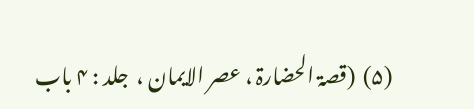(۵)  (قصۃ الحضارۃ ، عصر الایمان ،  جلد : ۴ باب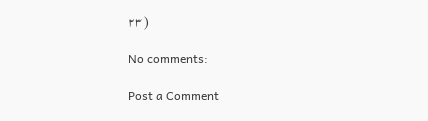۲۳ )

No comments:

Post a Comment